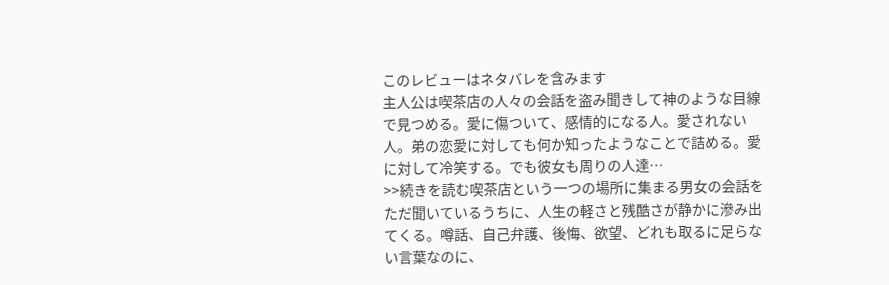このレビューはネタバレを含みます
主人公は喫茶店の人々の会話を盗み聞きして神のような目線で見つめる。愛に傷ついて、感情的になる人。愛されない人。弟の恋愛に対しても何か知ったようなことで詰める。愛に対して冷笑する。でも彼女も周りの人達…
>>続きを読む喫茶店という一つの場所に集まる男女の会話をただ聞いているうちに、人生の軽さと残酷さが静かに滲み出てくる。噂話、自己弁護、後悔、欲望、どれも取るに足らない言葉なのに、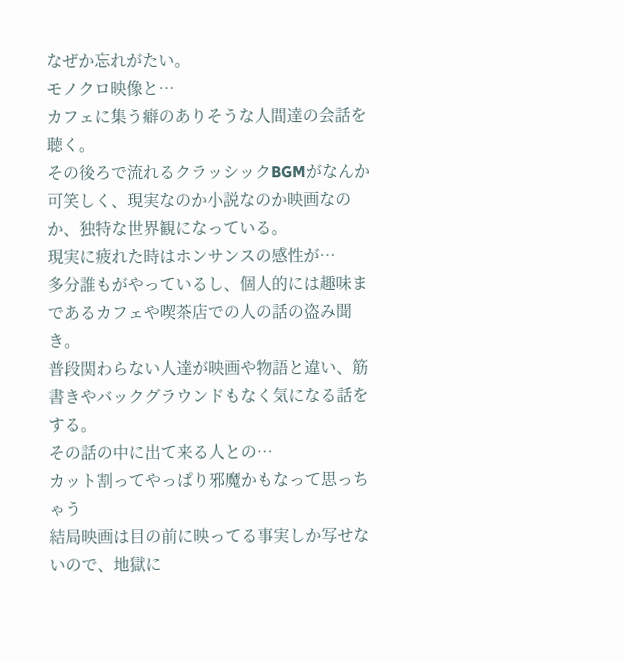なぜか忘れがたい。
モノクロ映像と…
カフェに集う癖のありそうな人間達の会話を聴く。
その後ろで流れるクラッシックBGMがなんか可笑しく、現実なのか小説なのか映画なのか、独特な世界観になっている。
現実に疲れた時はホンサンスの感性が…
多分誰もがやっているし、個人的には趣味まであるカフェや喫茶店での人の話の盗み聞き。
普段関わらない人達が映画や物語と違い、筋書きやバックグラウンドもなく気になる話をする。
その話の中に出て来る人との…
カット割ってやっぱり邪魔かもなって思っちゃう
結局映画は目の前に映ってる事実しか写せないので、地獄に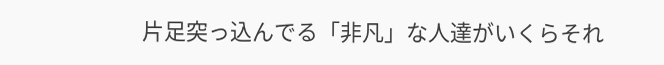片足突っ込んでる「非凡」な人達がいくらそれ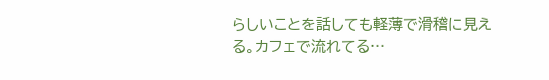らしいことを話しても軽薄で滑稽に見える。カフェで流れてる…